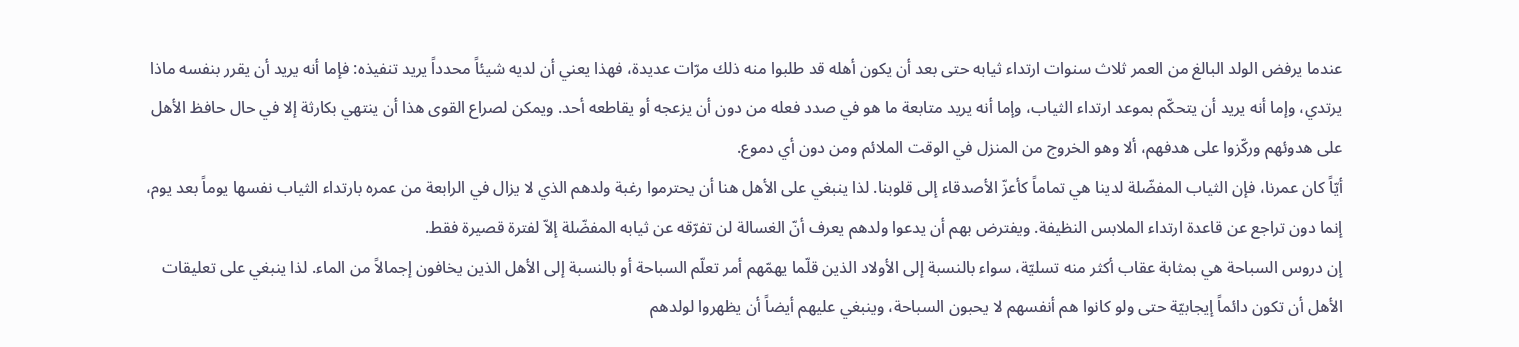عندما يرفض الولد البالغ من العمر ثلاث سنوات ارتداء ثيابه حتى بعد أن يكون أهله قد طلبوا منه ذلك مرّات عديدة، فهذا يعني أن لديه شيئاً محدداً يريد تنفيذه: فإما أنه يريد أن يقرر بنفسه ماذا يرتدي، وإما أنه يريد أن يتحكّم بموعد ارتداء الثياب، وإما أنه يريد متابعة ما هو في صدد فعله من دون أن يزعجه أو يقاطعه أحد. ويمكن لصراع القوى هذا أن ينتهي بكارثة إلا في حال حافظ الأهل على هدوئهم وركّزوا على هدفهم، ألا وهو الخروج من المنزل في الوقت الملائم ومن دون أي دموع.
أيّاً كان عمرنا، فإن الثياب المفضّلة لدينا هي تماماً كأعزّ الأصدقاء إلى قلوبنا. لذا ينبغي على الأهل هنا أن يحترموا رغبة ولدهم الذي لا يزال في الرابعة من عمره بارتداء الثياب نفسها يوماً بعد يوم، إنما دون تراجع عن قاعدة ارتداء الملابس النظيفة. ويفترض بهم أن يدعوا ولدهم يعرف أنّ الغسالة لن تفرّقه عن ثيابه المفضّلة إلاّ لفترة قصيرة فقط.
إن دروس السباحة هي بمثابة عقاب أكثر منه تسليّة، سواء بالنسبة إلى الأولاد الذين قلّما يهمّهم أمر تعلّم السباحة أو بالنسبة إلى الأهل الذين يخافون إجمالاً من الماء. لذا ينبغي على تعليقات الأهل أن تكون دائماً إيجابيّة حتى ولو كانوا هم أنفسهم لا يحبون السباحة، وينبغي عليهم أيضاً أن يظهروا لولدهم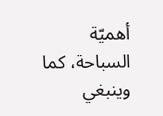أهميّة السباحة، كما وينبغي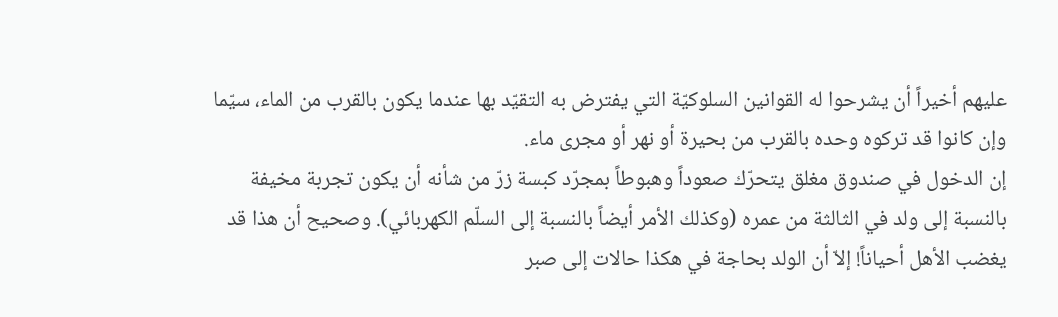عليهم أخيراً أن يشرحوا له القوانين السلوكيّة التي يفترض به التقيّد بها عندما يكون بالقرب من الماء، سيّما وإن كانوا قد تركوه وحده بالقرب من بحيرة أو نهر أو مجرى ماء.
إن الدخول في صندوق مغلق يتحرّك صعوداً وهبوطاً بمجرّد كبسة زرّ من شأنه أن يكون تجربة مخيفة بالنسبة إلى ولد في الثالثة من عمره (وكذلك الأمر أيضاً بالنسبة إلى السلّم الكهربائي). وصحيح أن هذا قد يغضب الأهل أحياناً! إلاّ أن الولد بحاجة في هكذا حالات إلى صبر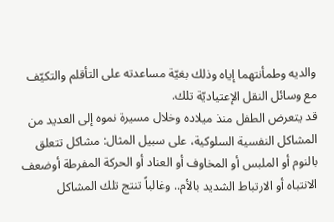والديه وطمأنتهما إياه وذلك بغيّة مساعدته على التأقلم والتكيّف مع وسائل النقل الإعتياديّة تلك.
قد يتعرض الطفل منذ ميلاده وخلال مسيرة نموه إلى العديد من المشاكل النفسية السلوكية، على سبيل المثال: مشاكل تتعلق بالنوم أو الملبس أو المخاوف أو العناد أو الحركة المفرطة أوضعف الانتباه أو الارتباط الشديد بالأم.. وغالباً تنتج تلك المشاكل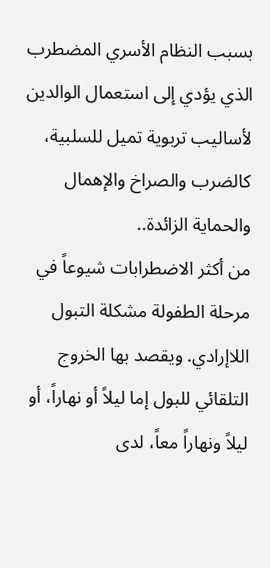بسبب النظام الأسري المضطرب الذي يؤدي إلى استعمال الوالدين لأساليب تربوية تميل للسلبية، كالضرب والصراخ والإهمال والحماية الزائدة..
من أكثر الاضطرابات شيوعاً في مرحلة الطفولة مشكلة التبول اللاإرادي. ويقصد بها الخروج التلقائي للبول إما ليلاً أو نهاراً، أو ليلاً ونهاراً معاً، لدى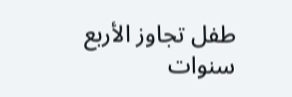طفل تجاوز الأربع سنوات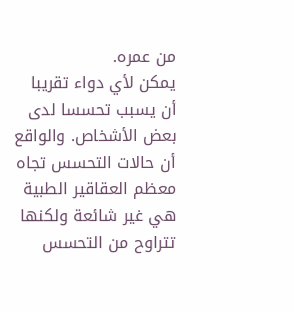من عمره.
يمكن لأي دواء تقريبا أن يسبب تحسسا لدى بعض الأشخاص. والواقع أن حالات التحسس تجاه معظم العقاقير الطبية هي غير شائعة ولكنها تتراوح من التحسس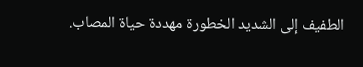الطفيف إلى الشديد الخطورة مهددة حياة المصاب.